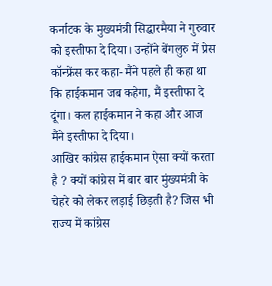कर्नाटक के मुख्यमंत्री सिद्धारमैया ने गुरुवार को इस्तीफा दे दिया। उन्होंने बेंगलुरु में प्रेस कॉन्फ्रेंस कर कहा- मैंने पहले ही कहा था कि हाईकमान जब कहेगा, मैं इस्तीफा दे दूंगा। कल हाईकमान ने कहा और आज मैंने इस्तीफा दे दिया।
आखिर कांग्रेस हाईकमान ऐसा क्यों करता है ? क्यों कांग्रेस में बार बार मुंख्यमंत्री के चेहरे को लेकर लड़ाई छिड़ती है? जिस भी राज्य में कांग्रेस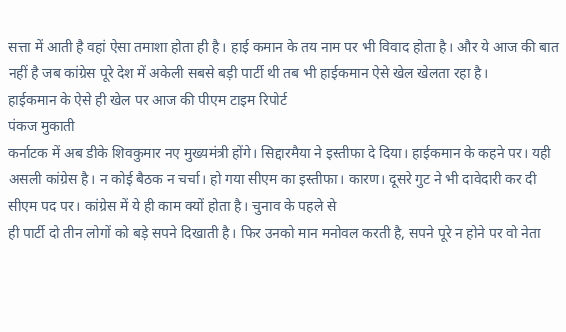सत्ता में आती है वहां ऐसा तमाशा होता ही है। हाई कमान के तय नाम पर भी विवाद होता है। और ये आज की बात नहीं है जब कांग्रेस पूरे देश में अकेली सबसे बड़ी पार्टी थी तब भी हाईकमान ऐसे खेल खेलता रहा है।
हाईकमान के ऐसे ही खेल पर आज की पीएम टाइम रिपोर्ट
पंकज मुकाती
कर्नाटक में अब डीके शिवकुमार नए मुख्यमंत्री होंगे। सिद्दारमैया ने इस्तीफा दे दिया। हाईकमान के कहने पर। यही असली कांग्रेस है। न कोई बैठक न चर्चा। हो गया सीएम का इस्तीफा। कारण। दूसरे गुट ने भी दावेदारी कर दी सीएम पद पर। कांग्रेस में ये ही काम क्यों होता है। चुनाव के पहले से
ही पार्टी दो तीन लोगों को बड़े सपने दिखाती है। फिर उनको मान मनोवल करती है, सपने पूरे न होने पर वो नेता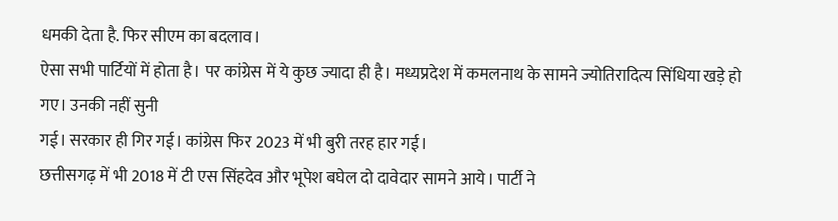धमकी देता है. फिर सीएम का बदलाव।
ऐसा सभी पार्टियों में होता है। पर कांग्रेस में ये कुछ ज्यादा ही है। मध्यप्रदेश में कमलनाथ के सामने ज्योतिरादित्य सिंधिया खड़े हो गए। उनकी नहीं सुनी
गई। सरकार ही गिर गई। कांग्रेस फिर 2023 में भी बुरी तरह हार गई।
छत्तीसगढ़ में भी 2018 में टी एस सिंहदेव और भूपेश बघेल दो दावेदार सामने आये। पार्टी ने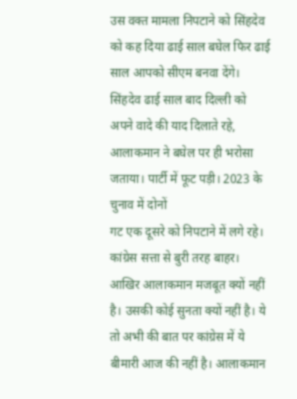उस वक्त मामला निपटाने को सिंहदेव को कह दिया ढाई साल बघेल फिर ढाई साल आपको सीएम बनवा देंगे।
सिंहदेव ढाई साल बाद दिल्ली को अपने वादे की याद दिलाते रहे, आलाकमान ने बघेल पर ही भरोसा जताया। पार्टी में फूट पड़ी। 2023 के चुनाव में दोनों
गट एक दूसरे को निपटाने में लगे रहे। कांग्रेस सत्ता से बुरी तरह बाहर।
आखिर आलाकमान मजबूत क्यों नहीं है। उसकी कोई सुनता क्यों नहीं है। ये तो अभी की बात पर कांग्रेस में ये बीमारी आज की नहीं है। आलाकमान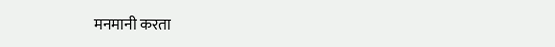मनमानी करता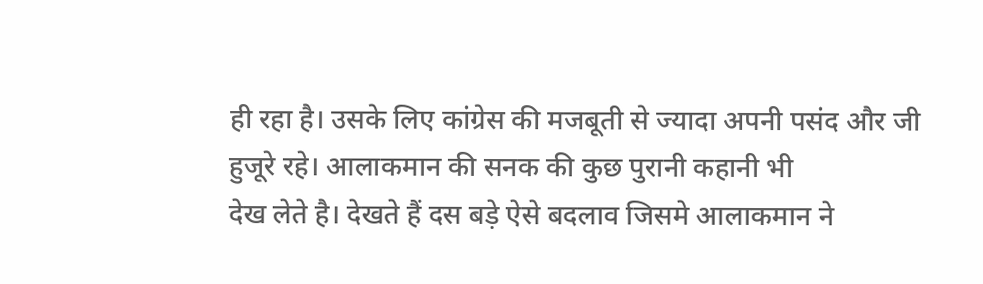ही रहा है। उसके लिए कांग्रेस की मजबूती से ज्यादा अपनी पसंद और जी हुजूरे रहे। आलाकमान की सनक की कुछ पुरानी कहानी भी
देख लेते है। देखते हैं दस बड़े ऐसे बदलाव जिसमे आलाकमान ने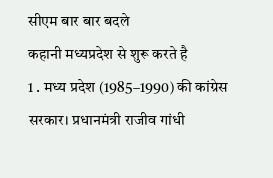सीएम बार बार बदले
कहानी मध्यप्रदेश से शुरू करते है
1 . मध्य प्रदेश (1985–1990) की कांग्रेस सरकार। प्रधानमंत्री राजीव गांधी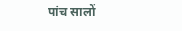पांच सालों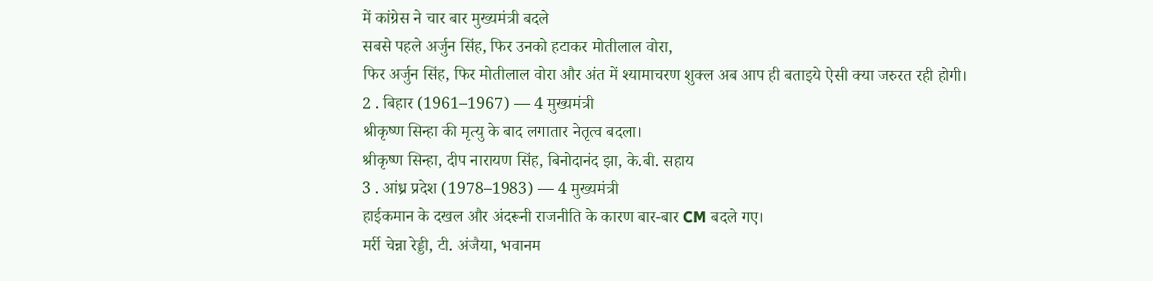में कांग्रेस ने चार बार मुख्यमंत्री बदले
सबसे पहले अर्जुन सिंह, फिर उनको हटाकर मोतीलाल वोरा,
फिर अर्जुन सिंह, फिर मोतीलाल वोरा और अंत में श्यामाचरण शुक्ल अब आप ही बताइये ऐसी क्या जरुरत रही होगी।
2 . बिहार (1961–1967) — 4 मुख्यमंत्री
श्रीकृष्ण सिन्हा की मृत्यु के बाद लगातार नेतृत्व बदला।
श्रीकृष्ण सिन्हा, दीप नारायण सिंह, बिनोदानंद झा, के.बी. सहाय
3 . आंध्र प्रदेश (1978–1983) — 4 मुख्यमंत्री
हाईकमान के दखल और अंदरूनी राजनीति के कारण बार-बार CM बदले गए।
मर्री चेन्ना रेड्डी, टी. अंजैया, भवानम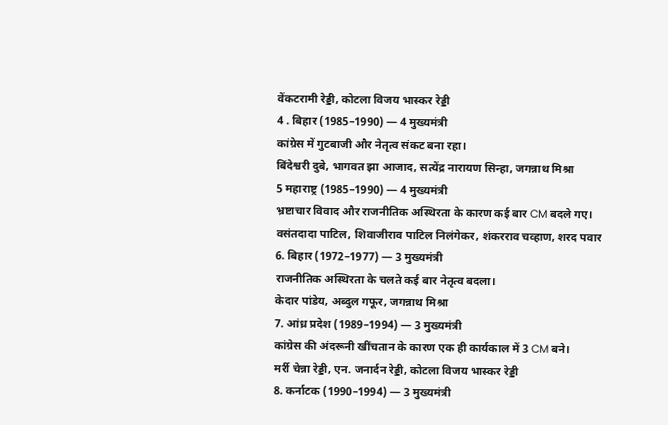वेंकटरामी रेड्डी, कोटला विजय भास्कर रेड्डी
4 . बिहार (1985–1990) — 4 मुख्यमंत्री
कांग्रेस में गुटबाजी और नेतृत्व संकट बना रहा।
बिंदेश्वरी दुबे, भागवत झा आजाद, सत्येंद्र नारायण सिन्हा, जगन्नाथ मिश्रा
5 महाराष्ट्र (1985–1990) — 4 मुख्यमंत्री
भ्रष्टाचार विवाद और राजनीतिक अस्थिरता के कारण कई बार CM बदले गए।
वसंतदादा पाटिल, शिवाजीराव पाटिल निलंगेकर, शंकरराव चव्हाण, शरद पवार
6. बिहार (1972–1977) — 3 मुख्यमंत्री
राजनीतिक अस्थिरता के चलते कई बार नेतृत्व बदला।
केदार पांडेय, अब्दुल गफूर, जगन्नाथ मिश्रा
7. आंध्र प्रदेश (1989–1994) — 3 मुख्यमंत्री
कांग्रेस की अंदरूनी खींचतान के कारण एक ही कार्यकाल में 3 CM बने।
मर्री चेन्ना रेड्डी, एन. जनार्दन रेड्डी, कोटला विजय भास्कर रेड्डी
8. कर्नाटक (1990–1994) — 3 मुख्यमंत्री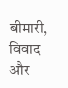बीमारी, विवाद और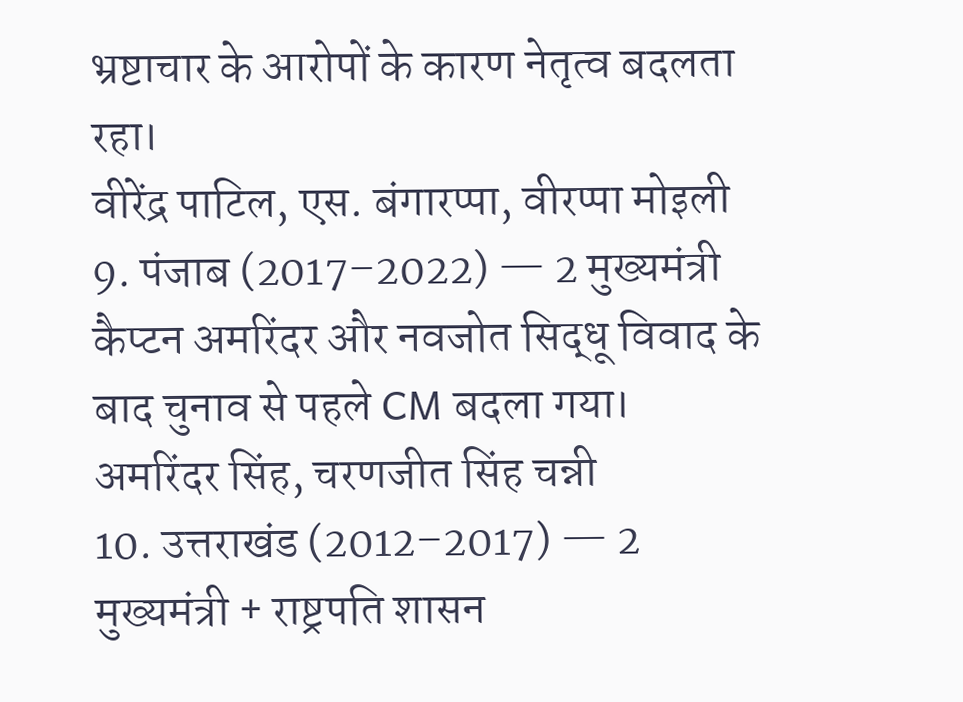भ्रष्टाचार के आरोपों के कारण नेतृत्व बदलता रहा।
वीरेंद्र पाटिल, एस. बंगारप्पा, वीरप्पा मोइली
9. पंजाब (2017–2022) — 2 मुख्यमंत्री
कैप्टन अमरिंदर और नवजोत सिद्धू विवाद के बाद चुनाव से पहले CM बदला गया।
अमरिंदर सिंह, चरणजीत सिंह चन्नी
10. उत्तराखंड (2012–2017) — 2 मुख्यमंत्री + राष्ट्रपति शासन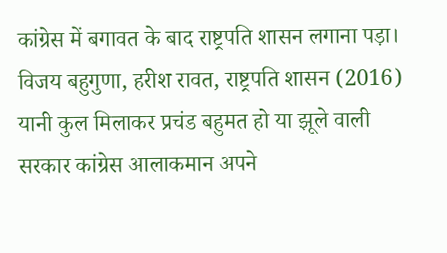कांग्रेस में बगावत के बाद राष्ट्रपति शासन लगाना पड़ा।
विजय बहुगुणा, हरीश रावत, राष्ट्रपति शासन (2016)
यानी कुल मिलाकर प्रचंड बहुमत हो या झूले वाली सरकार कांग्रेस आलाकमान अपने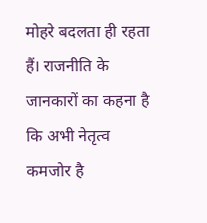मोहरे बदलता ही रहता हैं। राजनीति के जानकारों का कहना है कि अभी नेतृत्व कमजोर है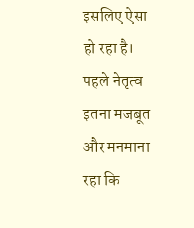इसलिए ऐसा हो रहा है। पहले नेतृत्व इतना मजबूत और मनमाना रहा कि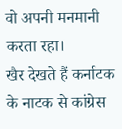वो अपनी मनमानी करता रहा।
खैर देखते हैं कर्नाटक के नाटक से कांग्रेस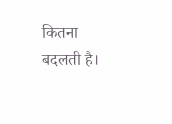कितना बदलती है।